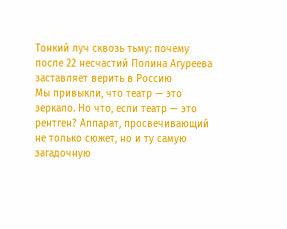Тонкий луч сквозь тьму: почему после 22 несчастий Полина Агуреева заставляет верить в Россию
Мы привыкли, что театр — это зеркало. Но что, если театр — это рентген? Аппарат, просвечивающий не только сюжет, но и ту самую загадочную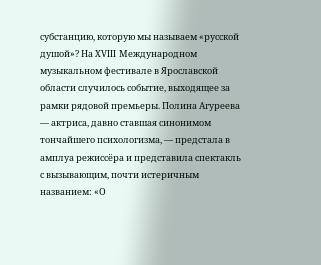субстанцию, которую мы называем «русской душой»? На XVIII Международном музыкальном фестивале в Ярославской области случилось событие, выходящее за рамки рядовой премьеры. Полина Агуреева — актриса, давно ставшая синонимом тончайшего психологизма, — предстала в амплуа режиссёра и представила спектакль с вызывающим, почти истеричным названием: «О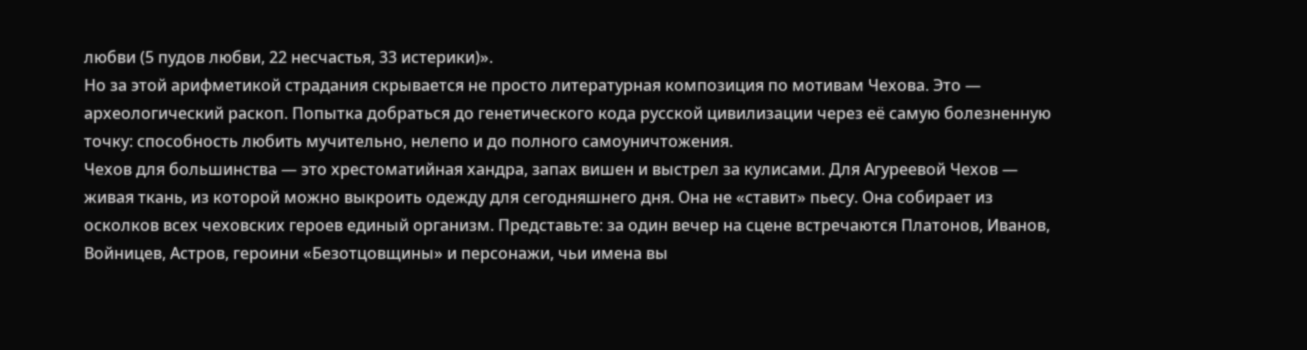любви (5 пудов любви, 22 несчастья, 33 истерики)».
Но за этой арифметикой страдания скрывается не просто литературная композиция по мотивам Чехова. Это — археологический раскоп. Попытка добраться до генетического кода русской цивилизации через её самую болезненную точку: способность любить мучительно, нелепо и до полного самоуничтожения.
Чехов для большинства — это хрестоматийная хандра, запах вишен и выстрел за кулисами. Для Агуреевой Чехов — живая ткань, из которой можно выкроить одежду для сегодняшнего дня. Она не «ставит» пьесу. Она собирает из осколков всех чеховских героев единый организм. Представьте: за один вечер на сцене встречаются Платонов, Иванов, Войницев, Астров, героини «Безотцовщины» и персонажи, чьи имена вы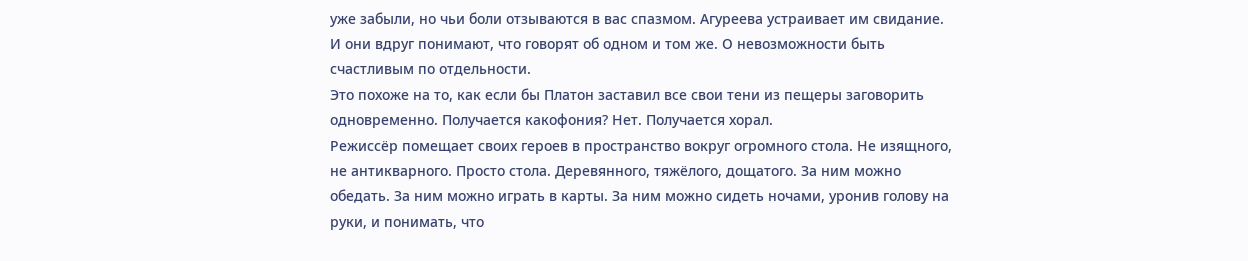уже забыли, но чьи боли отзываются в вас спазмом. Агуреева устраивает им свидание. И они вдруг понимают, что говорят об одном и том же. О невозможности быть счастливым по отдельности.
Это похоже на то, как если бы Платон заставил все свои тени из пещеры заговорить одновременно. Получается какофония? Нет. Получается хорал.
Режиссёр помещает своих героев в пространство вокруг огромного стола. Не изящного, не антикварного. Просто стола. Деревянного, тяжёлого, дощатого. За ним можно обедать. За ним можно играть в карты. За ним можно сидеть ночами, уронив голову на руки, и понимать, что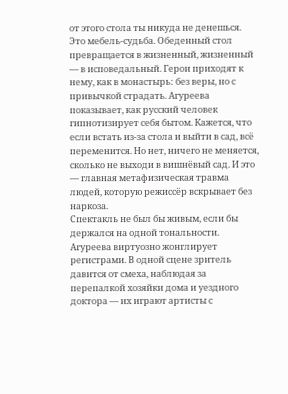от этого стола ты никуда не денешься.
Это мебель-судьба. Обеденный стол превращается в жизненный, жизненный — в исповедальный. Герои приходят к нему, как в монастырь: без веры, но с привычкой страдать. Агуреева показывает, как русский человек гипнотизирует себя бытом. Кажется, что если встать из-за стола и выйти в сад, всё переменится. Но нет, ничего не меняется, сколько не выходи в вишнёвый сад. И это — главная метафизическая травма людей, которую режиссёр вскрывает без наркоза.
Спектакль не был бы живым, если бы держался на одной тональности. Агуреева виртуозно жонглирует регистрами. В одной сцене зритель давится от смеха, наблюдая за перепалкой хозяйки дома и уездного доктора — их играют артисты с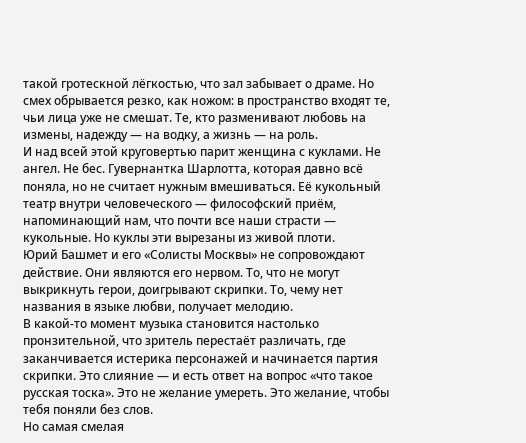такой гротескной лёгкостью, что зал забывает о драме. Но смех обрывается резко, как ножом: в пространство входят те, чьи лица уже не смешат. Те, кто разменивают любовь на измены, надежду — на водку, а жизнь — на роль.
И над всей этой круговертью парит женщина с куклами. Не ангел. Не бес. Гувернантка Шарлотта, которая давно всё поняла, но не считает нужным вмешиваться. Её кукольный театр внутри человеческого — философский приём, напоминающий нам, что почти все наши страсти — кукольные. Но куклы эти вырезаны из живой плоти.
Юрий Башмет и его «Солисты Москвы» не сопровождают действие. Они являются его нервом. То, что не могут выкрикнуть герои, доигрывают скрипки. То, чему нет названия в языке любви, получает мелодию.
В какой-то момент музыка становится настолько пронзительной, что зритель перестаёт различать, где заканчивается истерика персонажей и начинается партия скрипки. Это слияние — и есть ответ на вопрос «что такое русская тоска». Это не желание умереть. Это желание, чтобы тебя поняли без слов.
Но самая смелая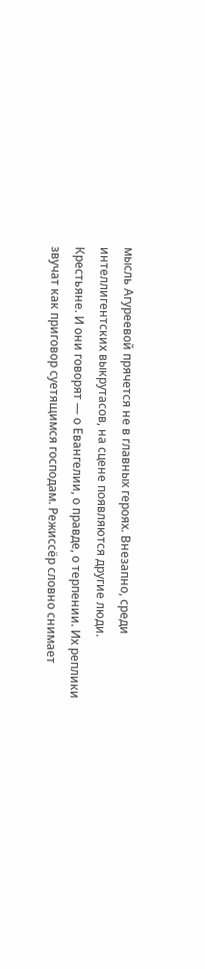мысль Агуреевой прячется не в главных героях. Внезапно, среди интеллигентских выкрутасов, на сцене появляются другие люди. Крестьяне. И они говорят — о Евангелии, о правде, о терпении. Их реплики звучат как приговор суетящимся господам. Режиссёр словно снимает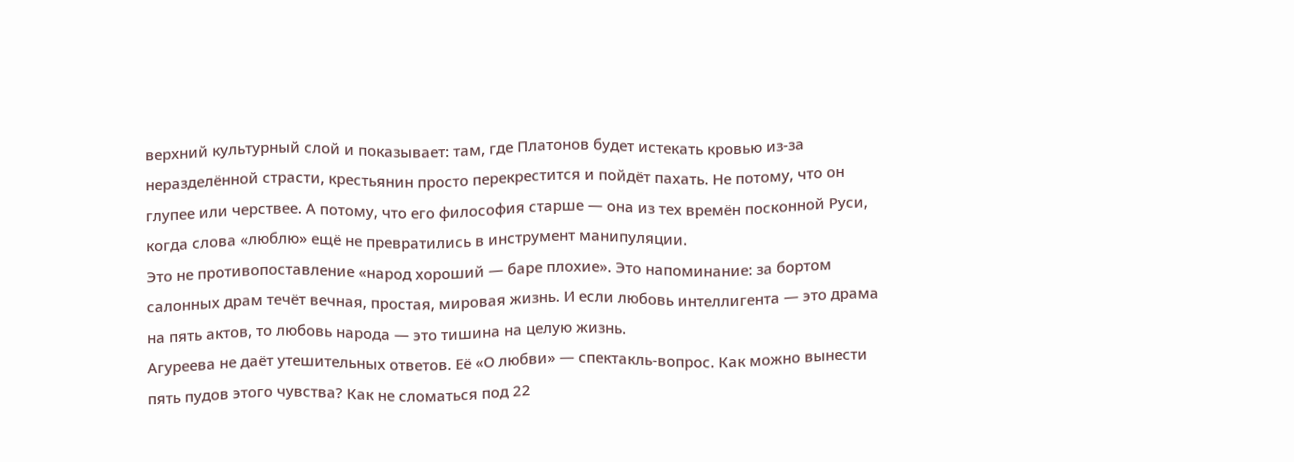верхний культурный слой и показывает: там, где Платонов будет истекать кровью из-за неразделённой страсти, крестьянин просто перекрестится и пойдёт пахать. Не потому, что он глупее или черствее. А потому, что его философия старше — она из тех времён посконной Руси, когда слова «люблю» ещё не превратились в инструмент манипуляции.
Это не противопоставление «народ хороший — баре плохие». Это напоминание: за бортом салонных драм течёт вечная, простая, мировая жизнь. И если любовь интеллигента — это драма на пять актов, то любовь народа — это тишина на целую жизнь.
Агуреева не даёт утешительных ответов. Её «О любви» — спектакль-вопрос. Как можно вынести пять пудов этого чувства? Как не сломаться под 22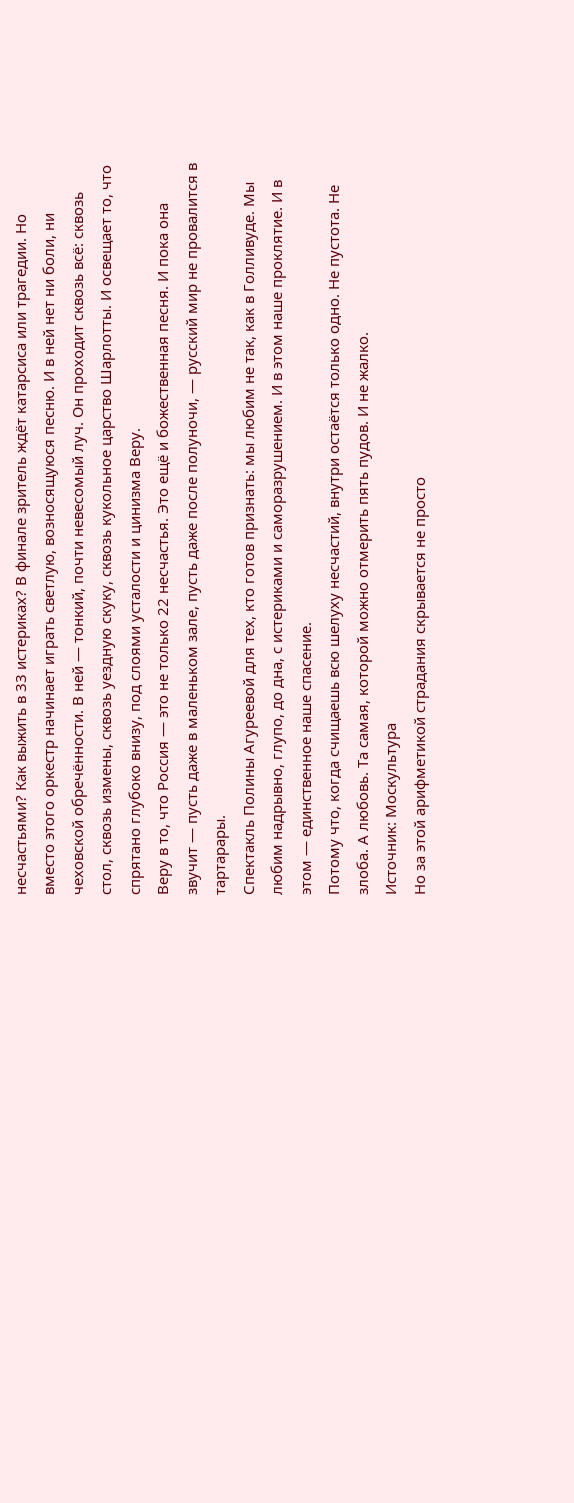несчастьями? Как выжить в 33 истериках? В финале зритель ждёт катарсиса или трагедии. Но вместо этого оркестр начинает играть светлую, возносящуюся песню. И в ней нет ни боли, ни чеховской обречённости. В ней — тонкий, почти невесомый луч. Он проходит сквозь всё: сквозь стол, сквозь измены, сквозь уездную скуку, сквозь кукольное царство Шарлотты. И освещает то, что спрятано глубоко внизу, под слоями усталости и цинизма Веру.
Веру в то, что Россия — это не только 22 несчастья. Это ещё и божественная песня. И пока она звучит — пусть даже в маленьком зале, пусть даже после полуночи, — русский мир не провалится в тартарары.
Спектакль Полины Агуреевой для тех, кто готов признать: мы любим не так, как в Голливуде. Мы любим надрывно, глупо, до дна, с истериками и саморазрушением. И в этом наше проклятие. И в этом — единственное наше спасение.
Потому что, когда счищаешь всю шелуху несчастий, внутри остаётся только одно. Не пустота. Не злоба. А любовь. Та самая, которой можно отмерить пять пудов. И не жалко.
Источник: Москультура
Но за этой арифметикой страдания скрывается не просто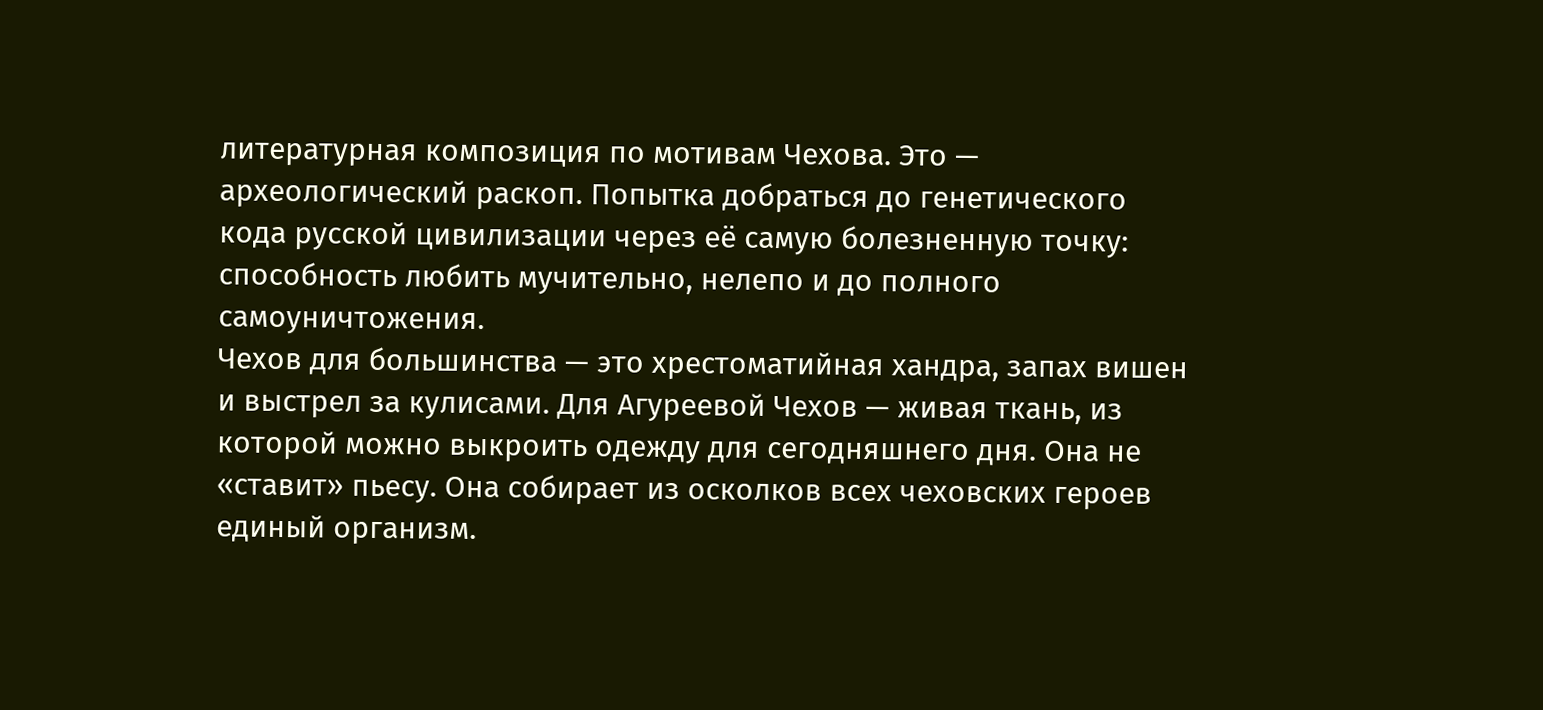литературная композиция по мотивам Чехова. Это — археологический раскоп. Попытка добраться до генетического кода русской цивилизации через её самую болезненную точку: способность любить мучительно, нелепо и до полного самоуничтожения.
Чехов для большинства — это хрестоматийная хандра, запах вишен и выстрел за кулисами. Для Агуреевой Чехов — живая ткань, из которой можно выкроить одежду для сегодняшнего дня. Она не «ставит» пьесу. Она собирает из осколков всех чеховских героев единый организм.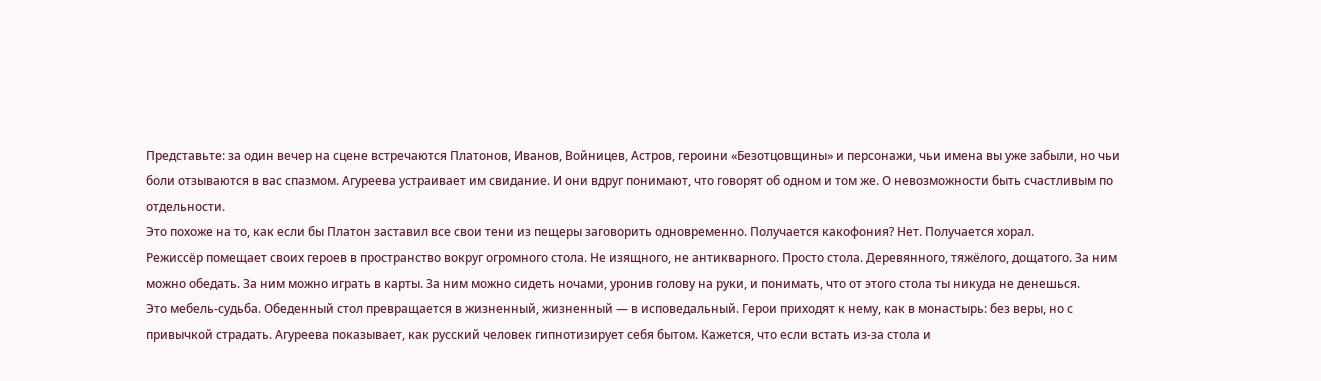Представьте: за один вечер на сцене встречаются Платонов, Иванов, Войницев, Астров, героини «Безотцовщины» и персонажи, чьи имена вы уже забыли, но чьи боли отзываются в вас спазмом. Агуреева устраивает им свидание. И они вдруг понимают, что говорят об одном и том же. О невозможности быть счастливым по отдельности.
Это похоже на то, как если бы Платон заставил все свои тени из пещеры заговорить одновременно. Получается какофония? Нет. Получается хорал.
Режиссёр помещает своих героев в пространство вокруг огромного стола. Не изящного, не антикварного. Просто стола. Деревянного, тяжёлого, дощатого. За ним можно обедать. За ним можно играть в карты. За ним можно сидеть ночами, уронив голову на руки, и понимать, что от этого стола ты никуда не денешься.
Это мебель-судьба. Обеденный стол превращается в жизненный, жизненный — в исповедальный. Герои приходят к нему, как в монастырь: без веры, но с привычкой страдать. Агуреева показывает, как русский человек гипнотизирует себя бытом. Кажется, что если встать из-за стола и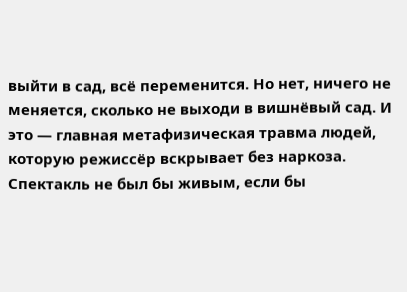выйти в сад, всё переменится. Но нет, ничего не меняется, сколько не выходи в вишнёвый сад. И это — главная метафизическая травма людей, которую режиссёр вскрывает без наркоза.
Спектакль не был бы живым, если бы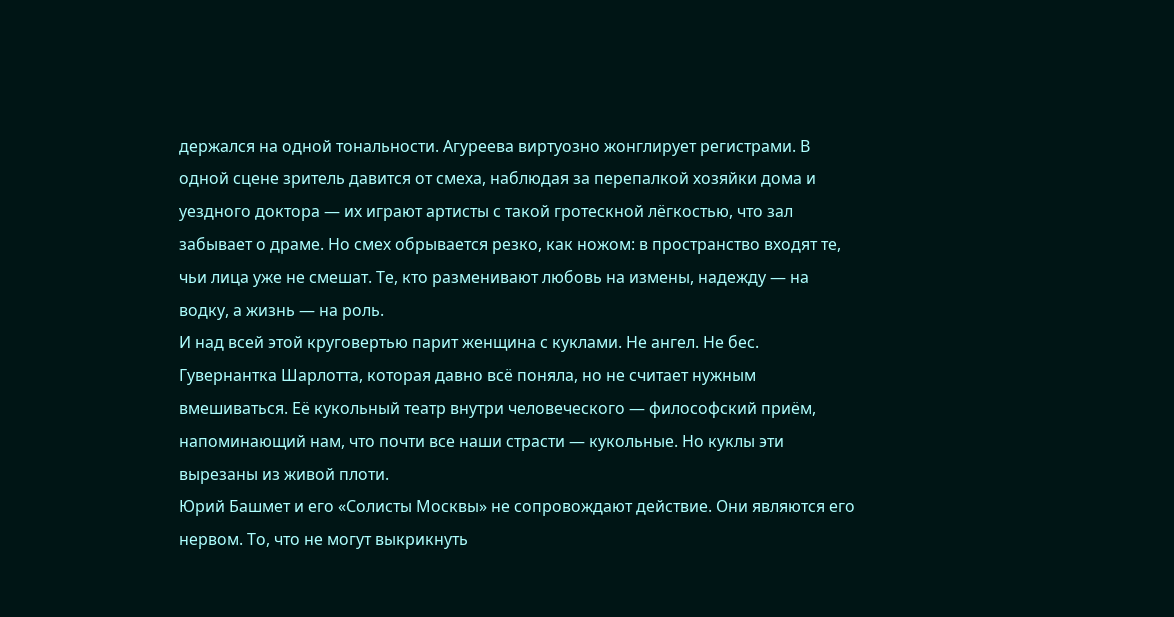держался на одной тональности. Агуреева виртуозно жонглирует регистрами. В одной сцене зритель давится от смеха, наблюдая за перепалкой хозяйки дома и уездного доктора — их играют артисты с такой гротескной лёгкостью, что зал забывает о драме. Но смех обрывается резко, как ножом: в пространство входят те, чьи лица уже не смешат. Те, кто разменивают любовь на измены, надежду — на водку, а жизнь — на роль.
И над всей этой круговертью парит женщина с куклами. Не ангел. Не бес. Гувернантка Шарлотта, которая давно всё поняла, но не считает нужным вмешиваться. Её кукольный театр внутри человеческого — философский приём, напоминающий нам, что почти все наши страсти — кукольные. Но куклы эти вырезаны из живой плоти.
Юрий Башмет и его «Солисты Москвы» не сопровождают действие. Они являются его нервом. То, что не могут выкрикнуть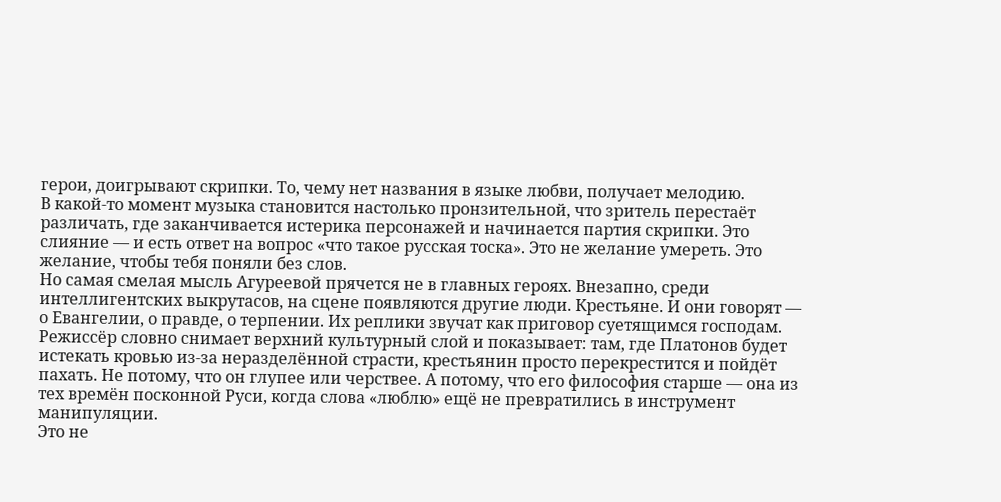герои, доигрывают скрипки. То, чему нет названия в языке любви, получает мелодию.
В какой-то момент музыка становится настолько пронзительной, что зритель перестаёт различать, где заканчивается истерика персонажей и начинается партия скрипки. Это слияние — и есть ответ на вопрос «что такое русская тоска». Это не желание умереть. Это желание, чтобы тебя поняли без слов.
Но самая смелая мысль Агуреевой прячется не в главных героях. Внезапно, среди интеллигентских выкрутасов, на сцене появляются другие люди. Крестьяне. И они говорят — о Евангелии, о правде, о терпении. Их реплики звучат как приговор суетящимся господам. Режиссёр словно снимает верхний культурный слой и показывает: там, где Платонов будет истекать кровью из-за неразделённой страсти, крестьянин просто перекрестится и пойдёт пахать. Не потому, что он глупее или черствее. А потому, что его философия старше — она из тех времён посконной Руси, когда слова «люблю» ещё не превратились в инструмент манипуляции.
Это не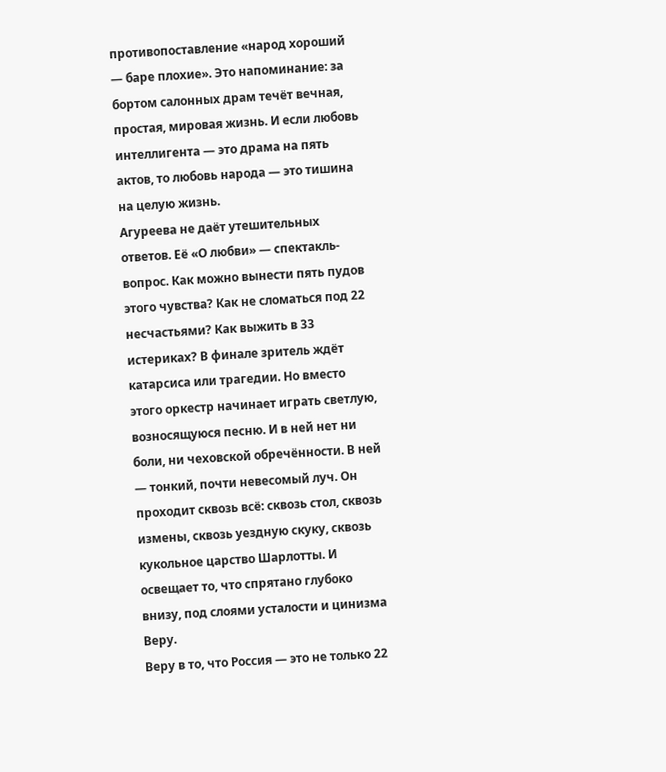противопоставление «народ хороший — баре плохие». Это напоминание: за бортом салонных драм течёт вечная, простая, мировая жизнь. И если любовь интеллигента — это драма на пять актов, то любовь народа — это тишина на целую жизнь.
Агуреева не даёт утешительных ответов. Её «О любви» — спектакль-вопрос. Как можно вынести пять пудов этого чувства? Как не сломаться под 22 несчастьями? Как выжить в 33 истериках? В финале зритель ждёт катарсиса или трагедии. Но вместо этого оркестр начинает играть светлую, возносящуюся песню. И в ней нет ни боли, ни чеховской обречённости. В ней — тонкий, почти невесомый луч. Он проходит сквозь всё: сквозь стол, сквозь измены, сквозь уездную скуку, сквозь кукольное царство Шарлотты. И освещает то, что спрятано глубоко внизу, под слоями усталости и цинизма Веру.
Веру в то, что Россия — это не только 22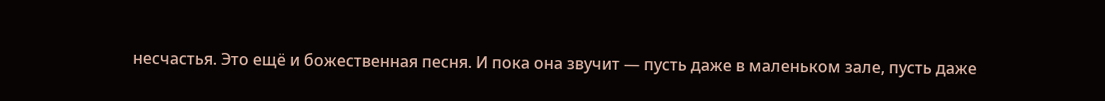несчастья. Это ещё и божественная песня. И пока она звучит — пусть даже в маленьком зале, пусть даже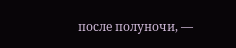после полуночи, —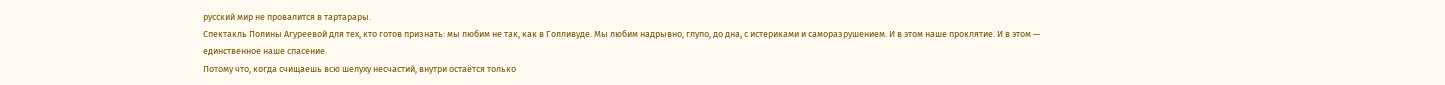русский мир не провалится в тартарары.
Спектакль Полины Агуреевой для тех, кто готов признать: мы любим не так, как в Голливуде. Мы любим надрывно, глупо, до дна, с истериками и саморазрушением. И в этом наше проклятие. И в этом — единственное наше спасение.
Потому что, когда счищаешь всю шелуху несчастий, внутри остаётся только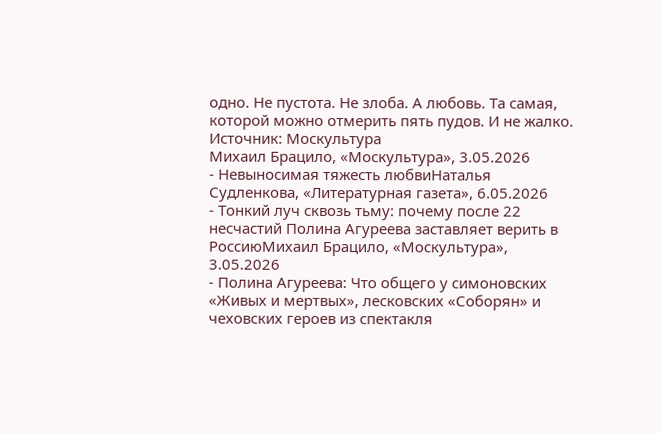одно. Не пустота. Не злоба. А любовь. Та самая, которой можно отмерить пять пудов. И не жалко.
Источник: Москультура
Михаил Брацило, «Москультура», 3.05.2026
- Невыносимая тяжесть любвиНаталья Судленкова, «Литературная газета», 6.05.2026
- Тонкий луч сквозь тьму: почему после 22 несчастий Полина Агуреева заставляет верить в РоссиюМихаил Брацило, «Москультура», 3.05.2026
- Полина Агуреева: Что общего у симоновских «Живых и мертвых», лесковских «Соборян» и чеховских героев из спектакля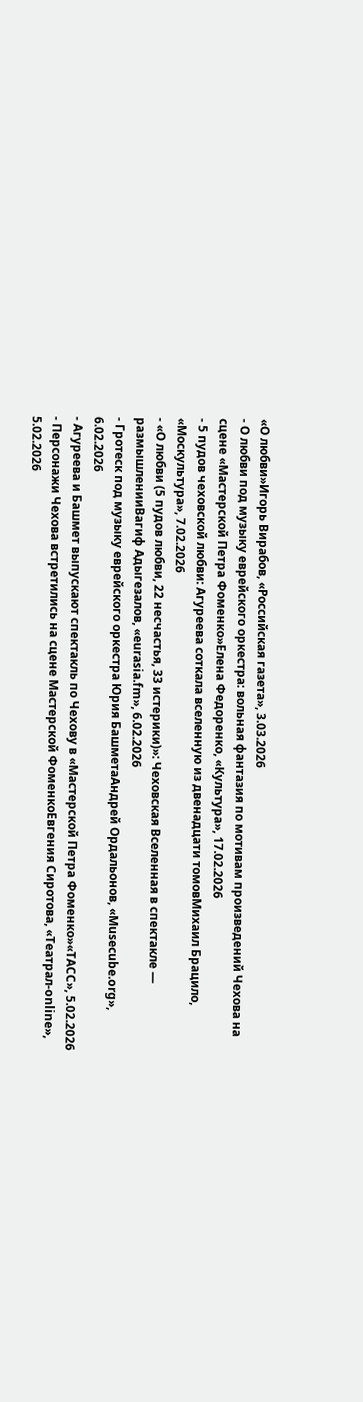«О любви»Игорь Вирабов, «Российская газета», 3.03.2026
- О любви под музыку еврейского оркестра: вольная фантазия по мотивам произведений Чехова на сцене «Мастерской Петра Фоменко»Елена Федоренко, «Культура», 17.02.2026
- 5 пудов чеховской любви: Агуреева соткала вселенную из двенадцати томовМихаил Брацило, «Москультура», 7.02.2026
- «О любви (5 пудов любви, 22 несчастья, 33 истерики)»: Чеховская Вселенная в спектакле — размышленииВагиф Адыгезалов, «eurasia.fm», 6.02.2026
- Гротеск под музыку еврейского оркестра Юрия БашметаАндрей Ордальонов, «Musecube.org», 6.02.2026
- Агуреева и Башмет выпускают спектакль по Чехову в «Мастерской Петра Фоменко»«ТАСС», 5.02.2026
- Персонажи Чехова встретились на сцене Мастерской ФоменкоЕвгения Сиротова, «Театрал-online», 5.02.2026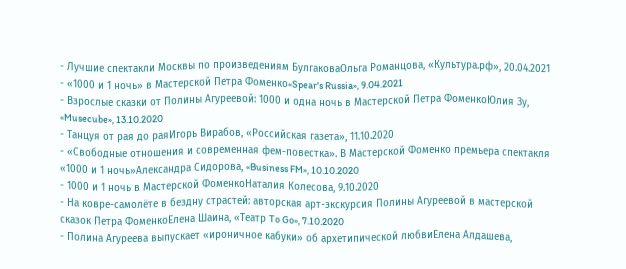- Лучшие спектакли Москвы по произведениям БулгаковаОльга Романцова, «Культура.рф», 20.04.2021
- «1000 и 1 ночь» в Мастерской Петра Фоменко«Spear's Russia», 9.04.2021
- Взрослые сказки от Полины Агуреевой: 1000 и одна ночь в Мастерской Петра ФоменкоЮлия Зу, «Musecube», 13.10.2020
- Танцуя от рая до раяИгорь Вирабов, «Российская газета», 11.10.2020
- «Свободные отношения и современная фем-повестка». В Мастерской Фоменко премьера спектакля «1000 и 1 ночь»Александра Сидорова, «Business FM», 10.10.2020
- 1000 и 1 ночь в Мастерской ФоменкоНаталия Колесова, 9.10.2020
- На ковре-самолёте в бездну страстей: авторская арт-экскурсия Полины Агуреевой в мастерской сказок Петра ФоменкоЕлена Шаина, «Театр To Go», 7.10.2020
- Полина Агуреева выпускает «ироничное кабуки» об архетипической любвиЕлена Алдашева,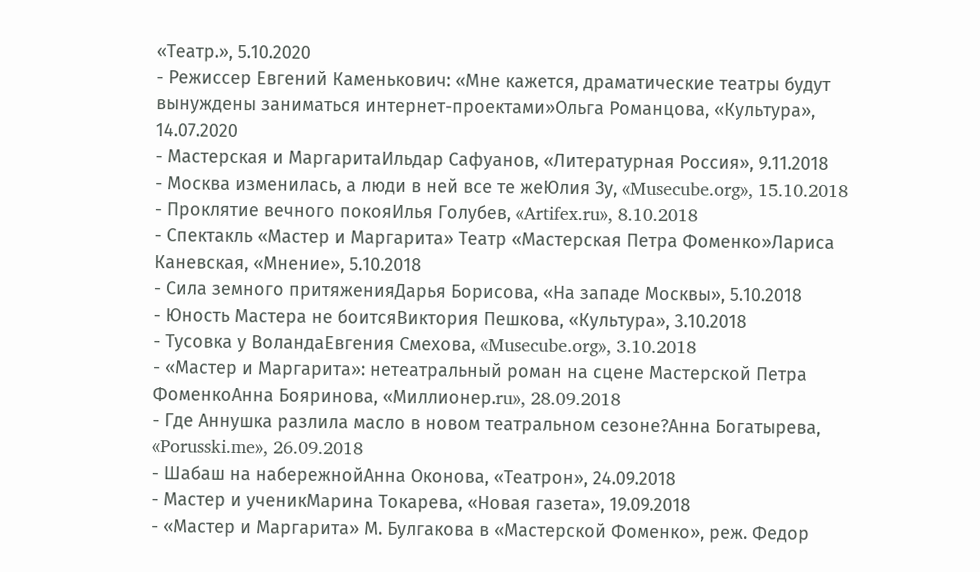«Театр.», 5.10.2020
- Режиссер Евгений Каменькович: «Мне кажется, драматические театры будут вынуждены заниматься интернет-проектами»Ольга Романцова, «Культура», 14.07.2020
- Мастерская и МаргаритаИльдар Сафуанов, «Литературная Россия», 9.11.2018
- Москва изменилась, а люди в ней все те жеЮлия Зу, «Musecube.org», 15.10.2018
- Проклятие вечного покояИлья Голубев, «Artifex.ru», 8.10.2018
- Спектакль «Мастер и Маргарита» Театр «Мастерская Петра Фоменко»Лариса Каневская, «Мнение», 5.10.2018
- Сила земного притяженияДарья Борисова, «На западе Москвы», 5.10.2018
- Юность Мастера не боитсяВиктория Пешкова, «Культура», 3.10.2018
- Тусовка у ВоландаЕвгения Смехова, «Musecube.org», 3.10.2018
- «Мастер и Маргарита»: нетеатральный роман на сцене Мастерской Петра ФоменкоАнна Бояринова, «Миллионер.ru», 28.09.2018
- Где Аннушка разлила масло в новом театральном сезоне?Анна Богатырева, «Porusski.me», 26.09.2018
- Шабаш на набережнойАнна Оконова, «Театрон», 24.09.2018
- Мастер и ученикМарина Токарева, «Новая газета», 19.09.2018
- «Мастер и Маргарита» М. Булгакова в «Мастерской Фоменко», реж. Федор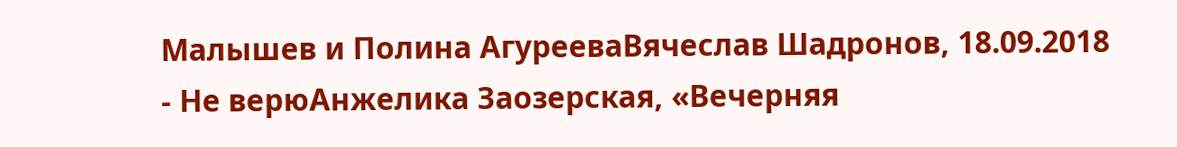Малышев и Полина АгурееваВячеслав Шадронов, 18.09.2018
- Не верюАнжелика Заозерская, «Вечерняя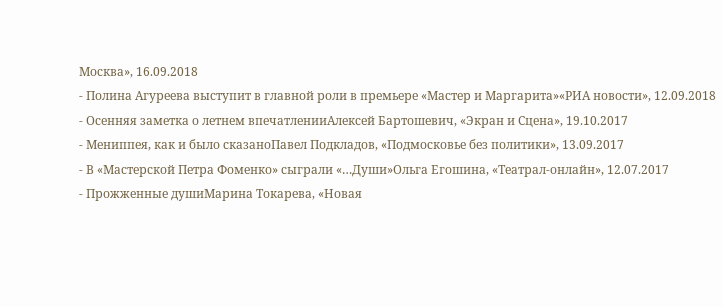Москва», 16.09.2018
- Полина Агуреева выступит в главной роли в премьере «Мастер и Маргарита»«РИА новости», 12.09.2018
- Осенняя заметка о летнем впечатленииАлексей Бартошевич, «Экран и Сцена», 19.10.2017
- Мениппея, как и было сказаноПавел Подкладов, «Подмосковье без политики», 13.09.2017
- В «Мастерской Петра Фоменко» сыграли «…Души»Ольга Егошина, «Театрал-онлайн», 12.07.2017
- Прожженные душиМарина Токарева, «Новая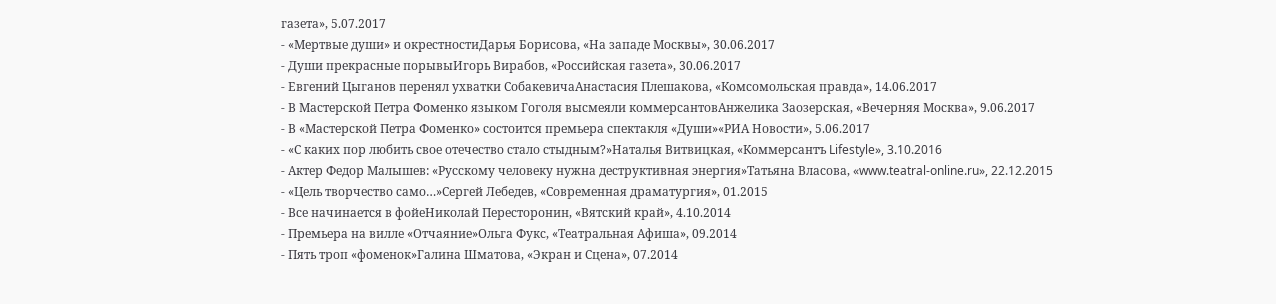газета», 5.07.2017
- «Мертвые души» и окрестностиДарья Борисова, «На западе Москвы», 30.06.2017
- Души прекрасные порывыИгорь Вирабов, «Российская газета», 30.06.2017
- Евгений Цыганов перенял ухватки СобакевичаАнастасия Плешакова, «Комсомольская правда», 14.06.2017
- В Мастерской Петра Фоменко языком Гоголя высмеяли коммерсантовАнжелика Заозерская, «Вечерняя Москва», 9.06.2017
- В «Мастерской Петра Фоменко» состоится премьера спектакля «Души»«РИА Новости», 5.06.2017
- «С каких пор любить свое отечество стало стыдным?»Наталья Витвицкая, «Коммерсантъ Lifestyle», 3.10.2016
- Актер Федор Малышев: «Русскому человеку нужна деструктивная энергия»Татьяна Власова, «www.teatral-online.ru», 22.12.2015
- «Цель творчество само…»Сергей Лебедев, «Современная драматургия», 01.2015
- Все начинается в фойеНиколай Пересторонин, «Вятский край», 4.10.2014
- Премьера на вилле «Отчаяние»Ольга Фукс, «Театральная Афиша», 09.2014
- Пять троп «фоменок»Галина Шматова, «Экран и Сцена», 07.2014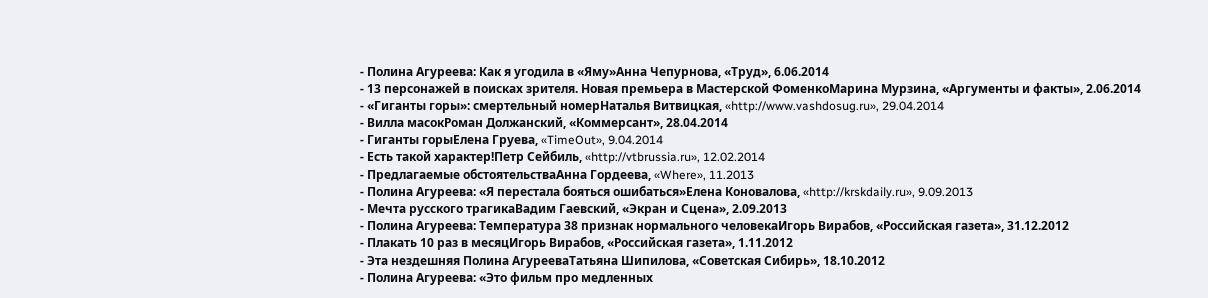- Полина Агуреева: Как я угодила в «Яму»Анна Чепурнова, «Труд», 6.06.2014
- 13 персонажей в поисках зрителя. Новая премьера в Мастерской ФоменкоМарина Мурзина, «Аргументы и факты», 2.06.2014
- «Гиганты горы»: смертельный номерНаталья Витвицкая, «http://www.vashdosug.ru», 29.04.2014
- Вилла масокРоман Должанский, «Коммерсант», 28.04.2014
- Гиганты горыЕлена Груева, «TimeOut», 9.04.2014
- Есть такой характер!Петр Сейбиль, «http://vtbrussia.ru», 12.02.2014
- Предлагаемые обстоятельстваАнна Гордеева, «Where», 11.2013
- Полина Агуреева: «Я перестала бояться ошибаться»Елена Коновалова, «http://krskdaily.ru», 9.09.2013
- Мечта русского трагикаВадим Гаевский, «Экран и Сцена», 2.09.2013
- Полина Агуреева: Температура 38 признак нормального человекаИгорь Вирабов, «Российская газета», 31.12.2012
- Плакать 10 раз в месяцИгорь Вирабов, «Российская газета», 1.11.2012
- Эта нездешняя Полина АгурееваТатьяна Шипилова, «Советская Сибирь», 18.10.2012
- Полина Агуреева: «Это фильм про медленных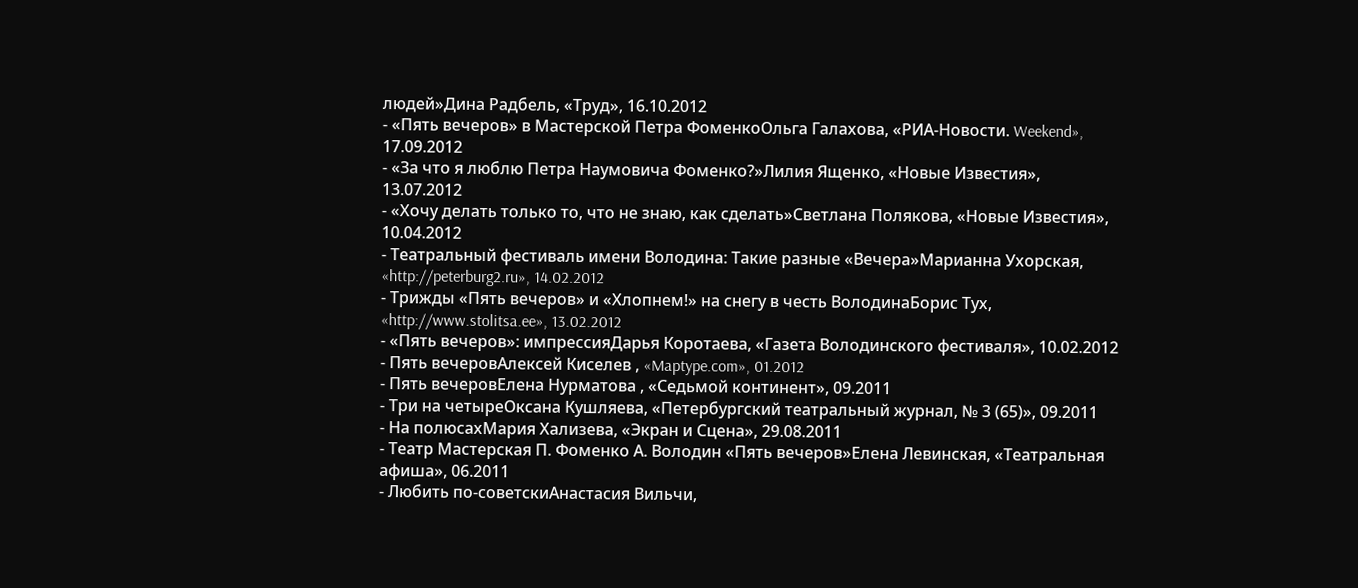людей»Дина Радбель, «Труд», 16.10.2012
- «Пять вечеров» в Мастерской Петра ФоменкоОльга Галахова, «РИА-Новости. Weekend», 17.09.2012
- «За что я люблю Петра Наумовича Фоменко?»Лилия Ященко, «Новые Известия», 13.07.2012
- «Хочу делать только то, что не знаю, как сделать»Светлана Полякова, «Новые Известия», 10.04.2012
- Театральный фестиваль имени Володина: Такие разные «Вечера»Марианна Ухорская, «http://peterburg2.ru», 14.02.2012
- Трижды «Пять вечеров» и «Хлопнем!» на снегу в честь ВолодинаБорис Тух, «http://www.stolitsa.ee», 13.02.2012
- «Пять вечеров»: импрессияДарья Коротаева, «Газета Володинского фестиваля», 10.02.2012
- Пять вечеровАлексей Киселев , «Maptype.com», 01.2012
- Пять вечеровЕлена Нурматова , «Седьмой континент», 09.2011
- Три на четыреОксана Кушляева, «Петербургский театральный журнал, № 3 (65)», 09.2011
- На полюсахМария Хализева, «Экран и Сцена», 29.08.2011
- Театр Мастерская П. Фоменко А. Володин «Пять вечеров»Елена Левинская, «Театральная афиша», 06.2011
- Любить по-советскиАнастасия Вильчи,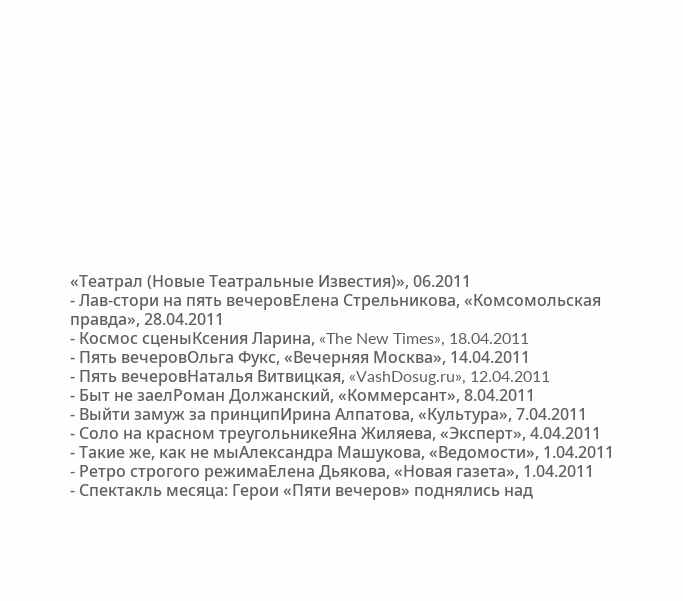«Театрал (Новые Театральные Известия)», 06.2011
- Лав-стори на пять вечеровЕлена Стрельникова, «Комсомольская правда», 28.04.2011
- Космос сценыКсения Ларина, «The New Times», 18.04.2011
- Пять вечеровОльга Фукс, «Вечерняя Москва», 14.04.2011
- Пять вечеровНаталья Витвицкая, «VashDosug.ru», 12.04.2011
- Быт не заелРоман Должанский, «Коммерсант», 8.04.2011
- Выйти замуж за принципИрина Алпатова, «Культура», 7.04.2011
- Соло на красном треугольникеЯна Жиляева, «Эксперт», 4.04.2011
- Такие же, как не мыАлександра Машукова, «Ведомости», 1.04.2011
- Ретро строгого режимаЕлена Дьякова, «Новая газета», 1.04.2011
- Спектакль месяца: Герои «Пяти вечеров» поднялись над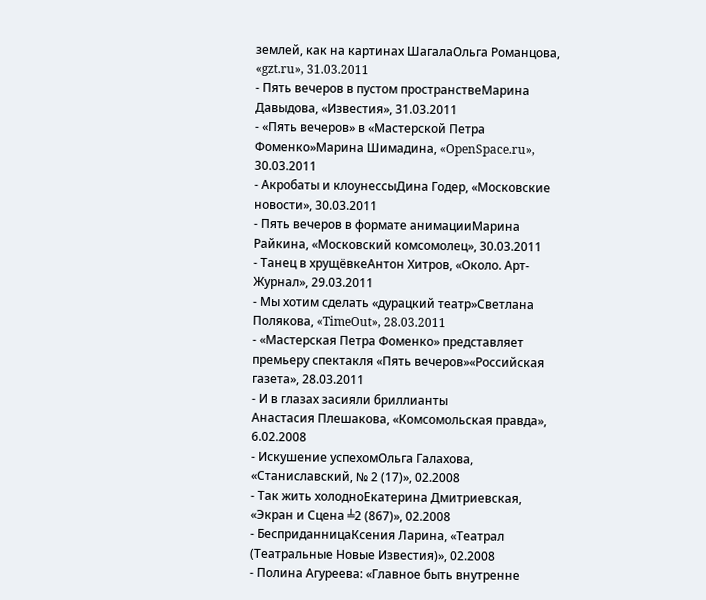землей, как на картинах ШагалаОльга Романцова, «gzt.ru», 31.03.2011
- Пять вечеров в пустом пространствеМарина Давыдова, «Известия», 31.03.2011
- «Пять вечеров» в «Мастерской Петра Фоменко»Марина Шимадина, «OpenSpace.ru», 30.03.2011
- Акробаты и клоунессыДина Годер, «Московские новости», 30.03.2011
- Пять вечеров в формате анимацииМарина Райкина, «Московский комсомолец», 30.03.2011
- Танец в хрущёвкеАнтон Хитров, «Около. Арт-Журнал», 29.03.2011
- Мы хотим сделать «дурацкий театр»Светлана Полякова, «TimeOut», 28.03.2011
- «Мастерская Петра Фоменко» представляет премьеру спектакля «Пять вечеров»«Российская газета», 28.03.2011
- И в глазах засияли бриллианты
Анастасия Плешакова, «Комсомольская правда», 6.02.2008
- Искушение успехомОльга Галахова, «Станиславский, № 2 (17)», 02.2008
- Так жить холодноЕкатерина Дмитриевская, «Экран и Сцена ╧2 (867)», 02.2008
- БесприданницаКсения Ларина, «Театрал (Театральные Новые Известия)», 02.2008
- Полина Агуреева: «Главное быть внутренне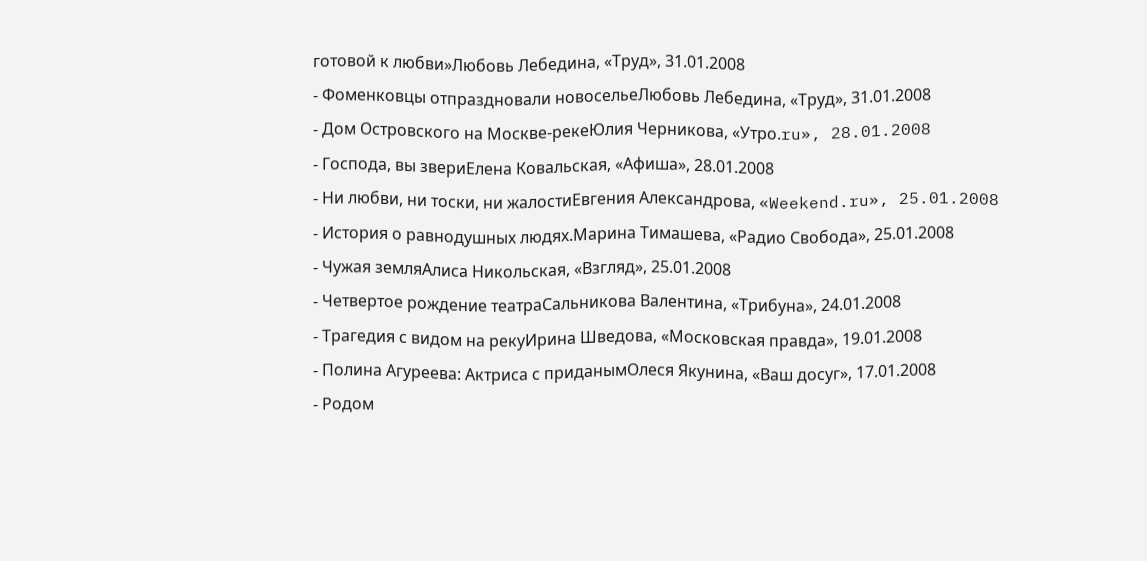готовой к любви»Любовь Лебедина, «Труд», 31.01.2008
- Фоменковцы отпраздновали новосельеЛюбовь Лебедина, «Труд», 31.01.2008
- Дом Островского на Москве-рекеЮлия Черникова, «Утро.ru», 28.01.2008
- Господа, вы звериЕлена Ковальская, «Афиша», 28.01.2008
- Ни любви, ни тоски, ни жалостиЕвгения Александрова, «Weekend.ru», 25.01.2008
- История о равнодушных людях.Марина Тимашева, «Радио Свобода», 25.01.2008
- Чужая земляАлиса Никольская, «Взгляд», 25.01.2008
- Четвертое рождение театраСальникова Валентина, «Трибуна», 24.01.2008
- Трагедия с видом на рекуИрина Шведова, «Московская правда», 19.01.2008
- Полина Агуреева: Актриса с приданымОлеся Якунина, «Ваш досуг», 17.01.2008
- Родом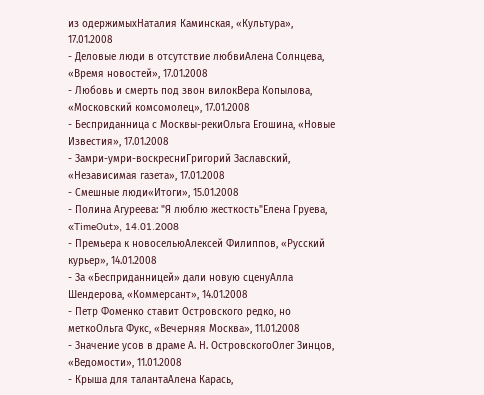из одержимыхНаталия Каминская, «Культура», 17.01.2008
- Деловые люди в отсутствие любвиАлена Солнцева, «Время новостей», 17.01.2008
- Любовь и смерть под звон вилокВера Копылова, «Московский комсомолец», 17.01.2008
- Бесприданница с Москвы-рекиОльга Егошина, «Новые Известия», 17.01.2008
- Замри-умри-воскресниГригорий Заславский, «Независимая газета», 17.01.2008
- Смешные люди«Итоги», 15.01.2008
- Полина Агуреева: "Я люблю жесткость"Елена Груева, «TimeOut», 14.01.2008
- Премьера к новосельюАлексей Филиппов, «Русский курьер», 14.01.2008
- За «Бесприданницей» дали новую сценуАлла Шендерова, «Коммерсант», 14.01.2008
- Петр Фоменко ставит Островского редко, но меткоОльга Фукс, «Вечерняя Москва», 11.01.2008
- Значение усов в драме А. Н. ОстровскогоОлег Зинцов, «Ведомости», 11.01.2008
- Крыша для талантаАлена Карась,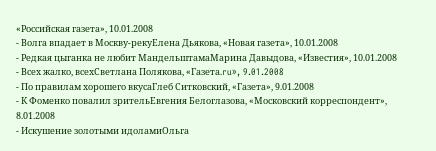«Российская газета», 10.01.2008
- Волга впадает в Москву-рекуЕлена Дьякова, «Новая газета», 10.01.2008
- Редкая цыганка не любит МандельштамаМарина Давыдова, «Известия», 10.01.2008
- Всех жалко, всехСветлана Полякова, «Газета.ru», 9.01.2008
- По правилам хорошего вкусаГлеб Ситковский, «Газета», 9.01.2008
- К Фоменко повалил зрительЕвгения Белоглазова, «Московский корреспондент», 8.01.2008
- Искушение золотыми идоламиОльга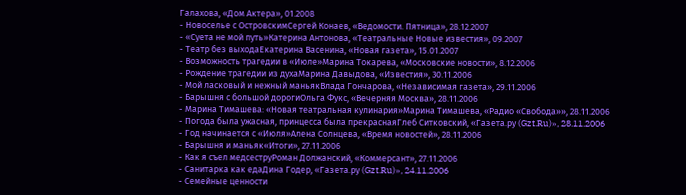Галахова, «Дом Актера», 01.2008
- Новоселье с ОстровскимСергей Конаев, «Ведомости. Пятница», 28.12.2007
- «Суета не мой путь»Катерина Антонова, «Театральные Новые известия», 09.2007
- Театр без выходаЕкатерина Васенина, «Новая газета», 15.01.2007
- Возможность трагедии в «Июле»Марина Токарева, «Московские новости», 8.12.2006
- Рождение трагедии из духаМарина Давыдова, «Известия», 30.11.2006
- Мой ласковый и нежный маньякВлада Гончарова, «Независимая газета», 29.11.2006
- Барышня с большой дорогиОльга Фукс, «Вечерняя Москва», 28.11.2006
- Марина Тимашева: «Новая театральная кулинария»Марина Тимашева, «Радио «Свобода»», 28.11.2006
- Погода была ужасная, принцесса была прекраснаяГлеб Ситковский, «Газета.ру (Gzt.Ru)», 28.11.2006
- Год начинается с «Июля»Алена Солнцева, «Время новостей», 28.11.2006
- Барышня и маньяк«Итоги», 27.11.2006
- Как я съел медсеструРоман Должанский, «Коммерсант», 27.11.2006
- Санитарка как едаДина Годер, «Газета.ру (Gzt.Ru)», 24.11.2006
- Семейные ценности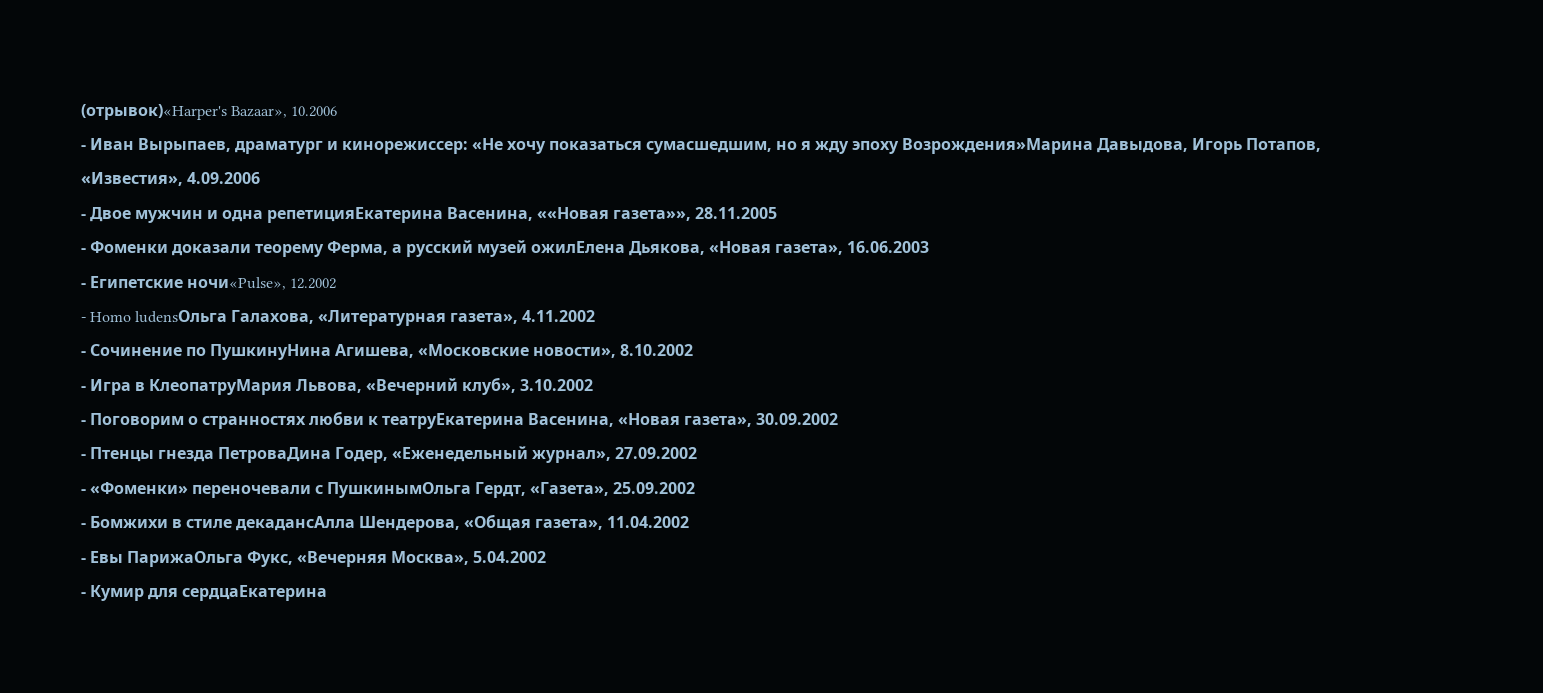(отрывок)«Harper's Bazaar», 10.2006
- Иван Вырыпаев, драматург и кинорежиссер: «Не хочу показаться сумасшедшим, но я жду эпоху Возрождения»Марина Давыдова, Игорь Потапов, «Известия», 4.09.2006
- Двое мужчин и одна репетицияЕкатерина Васенина, ««Новая газета»», 28.11.2005
- Фоменки доказали теорему Ферма, а русский музей ожилЕлена Дьякова, «Новая газета», 16.06.2003
- Египетские ночи«Pulse», 12.2002
- Homo ludensОльга Галахова, «Литературная газета», 4.11.2002
- Сочинение по ПушкинуНина Агишева, «Московские новости», 8.10.2002
- Игра в КлеопатруМария Львова, «Вечерний клуб», 3.10.2002
- Поговорим о странностях любви к театруЕкатерина Васенина, «Новая газета», 30.09.2002
- Птенцы гнезда ПетроваДина Годер, «Еженедельный журнал», 27.09.2002
- «Фоменки» переночевали с ПушкинымОльга Гердт, «Газета», 25.09.2002
- Бомжихи в стиле декадансАлла Шендерова, «Общая газета», 11.04.2002
- Евы ПарижаОльга Фукс, «Вечерняя Москва», 5.04.2002
- Кумир для сердцаЕкатерина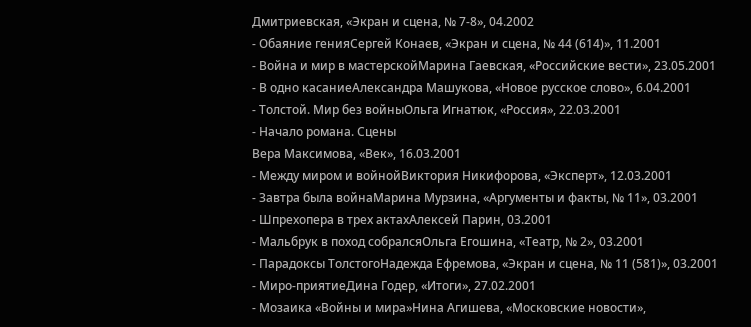Дмитриевская, «Экран и сцена, № 7-8», 04.2002
- Обаяние генияСергей Конаев, «Экран и сцена, № 44 (614)», 11.2001
- Война и мир в мастерскойМарина Гаевская, «Российские вести», 23.05.2001
- В одно касаниеАлександра Машукова, «Новое русское слово», 6.04.2001
- Толстой. Мир без войныОльга Игнатюк, «Россия», 22.03.2001
- Начало романа. Сцены
Вера Максимова, «Век», 16.03.2001
- Между миром и войнойВиктория Никифорова, «Эксперт», 12.03.2001
- Завтра была войнаМарина Мурзина, «Аргументы и факты, № 11», 03.2001
- Шпрехопера в трех актахАлексей Парин, 03.2001
- Мальбрук в поход собралсяОльга Егошина, «Театр, № 2», 03.2001
- Парадоксы ТолстогоНадежда Ефремова, «Экран и сцена, № 11 (581)», 03.2001
- Миро-приятиеДина Годер, «Итоги», 27.02.2001
- Мозаика «Войны и мира»Нина Агишева, «Московские новости»,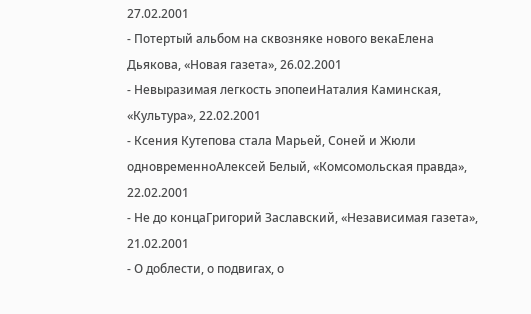27.02.2001
- Потертый альбом на сквозняке нового векаЕлена Дьякова, «Новая газета», 26.02.2001
- Невыразимая легкость эпопеиНаталия Каминская, «Культура», 22.02.2001
- Ксения Кутепова стала Марьей, Соней и Жюли одновременноАлексей Белый, «Комсомольская правда», 22.02.2001
- Не до концаГригорий Заславский, «Независимая газета», 21.02.2001
- О доблести, о подвигах, о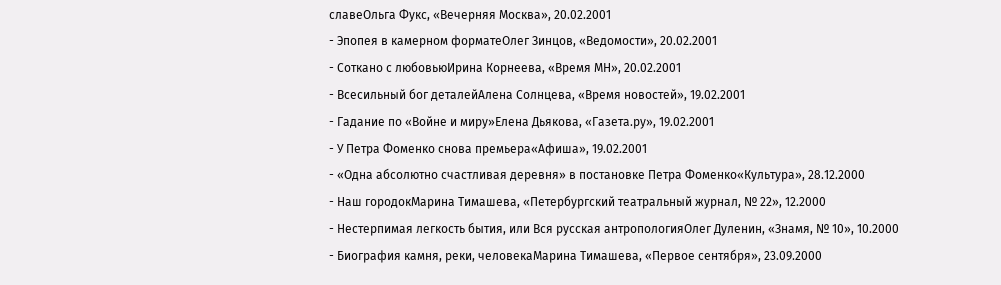славеОльга Фукс, «Вечерняя Москва», 20.02.2001
- Эпопея в камерном форматеОлег Зинцов, «Ведомости», 20.02.2001
- Соткано с любовьюИрина Корнеева, «Время МН», 20.02.2001
- Всесильный бог деталейАлена Солнцева, «Время новостей», 19.02.2001
- Гадание по «Войне и миру»Елена Дьякова, «Газета.ру», 19.02.2001
- У Петра Фоменко снова премьера«Афиша», 19.02.2001
- «Одна абсолютно счастливая деревня» в постановке Петра Фоменко«Культура», 28.12.2000
- Наш городокМарина Тимашева, «Петербургский театральный журнал, № 22», 12.2000
- Нестерпимая легкость бытия, или Вся русская антропологияОлег Дуленин, «Знамя, № 10», 10.2000
- Биография камня, реки, человекаМарина Тимашева, «Первое сентября», 23.09.2000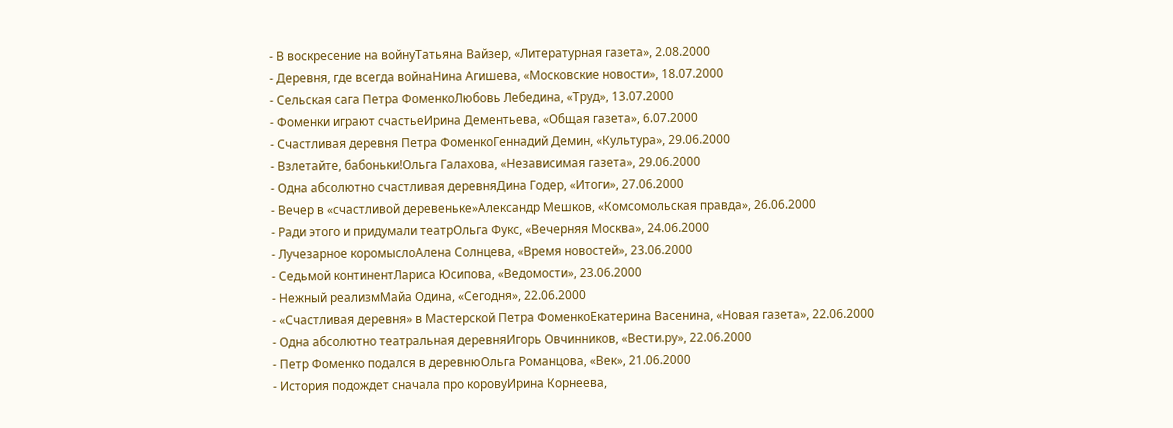- В воскресение на войнуТатьяна Вайзер, «Литературная газета», 2.08.2000
- Деревня, где всегда войнаНина Агишева, «Московские новости», 18.07.2000
- Сельская сага Петра ФоменкоЛюбовь Лебедина, «Труд», 13.07.2000
- Фоменки играют счастьеИрина Дементьева, «Общая газета», 6.07.2000
- Счастливая деревня Петра ФоменкоГеннадий Демин, «Культура», 29.06.2000
- Взлетайте, бабоньки!Ольга Галахова, «Независимая газета», 29.06.2000
- Одна абсолютно счастливая деревняДина Годер, «Итоги», 27.06.2000
- Вечер в «счастливой деревеньке»Александр Мешков, «Комсомольская правда», 26.06.2000
- Ради этого и придумали театрОльга Фукс, «Вечерняя Москва», 24.06.2000
- Лучезарное коромыслоАлена Солнцева, «Время новостей», 23.06.2000
- Седьмой континентЛариса Юсипова, «Ведомости», 23.06.2000
- Нежный реализмМайа Одина, «Сегодня», 22.06.2000
- «Счастливая деревня» в Мастерской Петра ФоменкоЕкатерина Васенина, «Новая газета», 22.06.2000
- Одна абсолютно театральная деревняИгорь Овчинников, «Вести.ру», 22.06.2000
- Петр Фоменко подался в деревнюОльга Романцова, «Век», 21.06.2000
- История подождет сначала про коровуИрина Корнеева,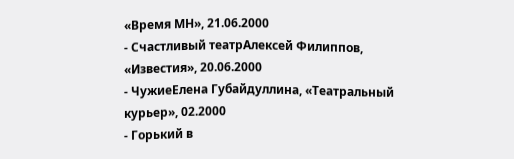«Время МН», 21.06.2000
- Счастливый театрАлексей Филиппов, «Известия», 20.06.2000
- ЧужиеЕлена Губайдуллина, «Театральный курьер», 02.2000
- Горький в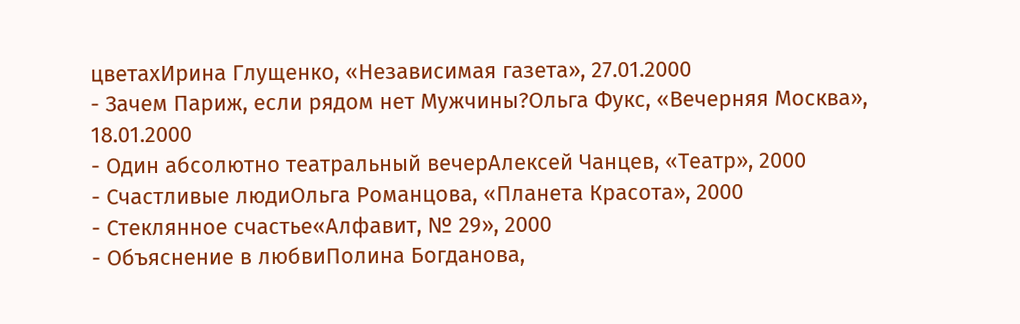цветахИрина Глущенко, «Независимая газета», 27.01.2000
- Зачем Париж, если рядом нет Мужчины?Ольга Фукс, «Вечерняя Москва», 18.01.2000
- Один абсолютно театральный вечерАлексей Чанцев, «Театр», 2000
- Счастливые людиОльга Романцова, «Планета Красота», 2000
- Стеклянное счастье«Алфавит, № 29», 2000
- Объяснение в любвиПолина Богданова,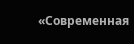«Современная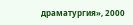драматургия», 2000